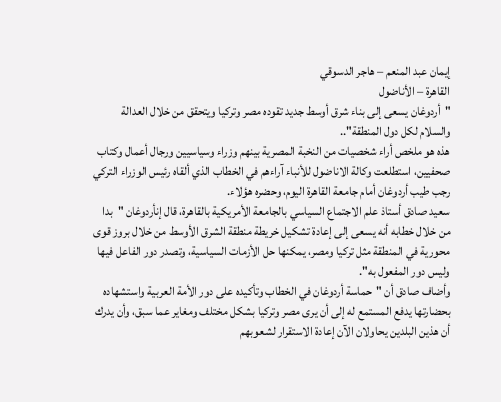إيمان عبد المنعم – هاجر الدسوقي
القاهرة – الأناضول
"أردوغان يسعى إلى بناء شرق أوسط جديد تقوده مصر وتركيا ويتحقق من خلال العدالة والسلام لكل دول المنطقة"..
هذه هو ملخص أراء شخصيات من النخبة المصرية بينهم وزراء وسياسيين ورجال أعمال وكتاب صحفيين، استطلعت وكالة الاناضول للأنباء آراءهم في الخطاب الذي ألقاه رئيس الوزراء التركي رجب طيب أردوغان أمام جامعة القاهرة اليوم، وحضره هؤلاء.
سعيد صادق أستاذ علم الاجتماع السياسي بالجامعة الأمريكية بالقاهرة، قال إنأردوغان "بدا من خلال خطابه أنه يسعى إلى إعادة تشكيل خريطة منطقة الشرق الأوسط من خلال بروز قوى محورية في المنطقة مثل تركيا ومصر، يمكنها حل الأزمات السياسية، وتصدر دور الفاعل فيها وليس دور المفعول به".
وأضاف صادق أن "حماسة أردوغان في الخطاب وتأكيده على دور الأمة العربية واستشهاده بحضارتها يدفع المستمع له إلى أن يرى مصر وتركيا بشكل مختلف ومغاير عما سبق، وأن يدرك أن هذين البلدين يحاولان الآن إعادة الاستقرار لشعوبهم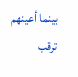بينما أعينهم ترقب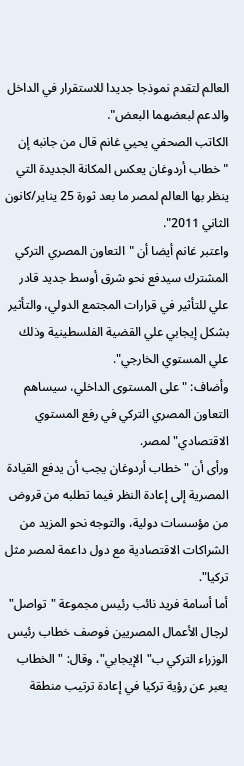العالم لتقدم نموذجا جديدا للاستقرار في الداخل والدعم لبعضهما البعض".
الكاتب الصحفي يحيي غانم قال من جانبه إن "خطاب أردوغان يعكس المكانة الجديدة التي ينظر بها العالم لمصر ما بعد ثورة 25 يناير/كانون الثاني 2011".
واعتبر غانم أيضا أن "التعاون المصري التركي المشترك سيدفع نحو شرق أوسط جديد قادر علي للتأثير في قرارات المجتمع الدولي، والتأثير بشكل إيجابي علي القضية الفلسطينية وذلك علي المستوي الخارجي".
وأضاف: "على المستوى الداخلي، سيساهم التعاون المصري التركي في رفع المستوي الاقتصادي" لمصر.
ورأى أن "خطاب أردوغان يجب أن يدفع القيادة المصرية إلى إعادة النظر فيما تطلبه من قروض من مؤسسات دولية، والتوجه نحو المزيد من الشراكات الاقتصادية مع دول داعمة لمصر مثل تركيا".
أما أسامة فريد نائب رئيس مجموعة "تواصل" لرجال الأعمال المصريين فوصف خطاب رئيس الوزراء التركي ب"الإيجابي"، وقال: " الخطاب يعبر عن رؤية تركيا في إعادة ترتيب منطقة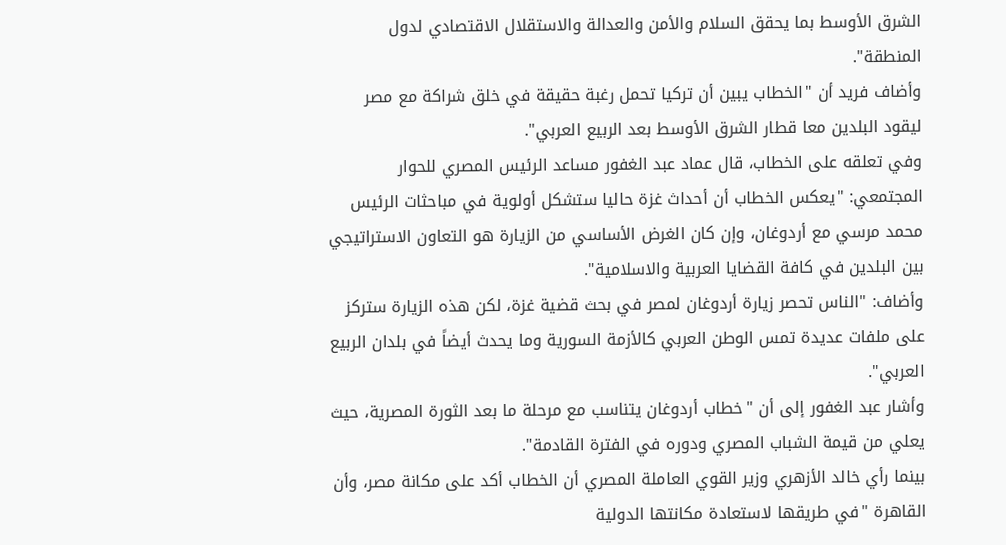الشرق الأوسط بما يحقق السلام والأمن والعدالة والاستقلال الاقتصادي لدول المنطقة".
وأضاف فريد أن "الخطاب يبين أن تركيا تحمل رغبة حقيقة في خلق شراكة مع مصر ليقود البلدين معا قطار الشرق الأوسط بعد الربيع العربي".
وفي تعلقه على الخطاب، قال عماد عبد الغفور مساعد الرئيس المصري للحوار المجتمعي: "يعكس الخطاب أن أحداث غزة حاليا ستشكل أولوية في مباحثات الرئيس محمد مرسي مع أردوغان، وإن كان الغرض الأساسي من الزيارة هو التعاون الاستراتيجي بين البلدين في كافة القضايا العربية والاسلامية".
وأضاف: "الناس تحصر زيارة أردوغان لمصر في بحث قضية غزة، لكن هذه الزيارة ستركز على ملفات عديدة تمس الوطن العربي كالأزمة السورية وما يحدث أيضاً في بلدان الربيع العربي".
وأشار عبد الغفور إلى أن "خطاب أردوغان يتناسب مع مرحلة ما بعد الثورة المصرية، حيث يعلي من قيمة الشباب المصري ودوره في الفترة القادمة".
بينما رأي خالد الأزهري وزير القوي العاملة المصري أن الخطاب أكد على مكانة مصر، وأن القاهرة "في طريقها لاستعادة مكانتها الدولية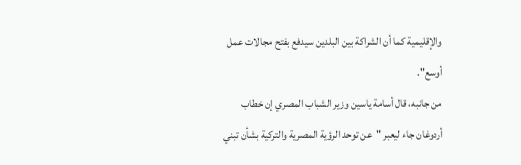والإقليمية كما أن الشراكة بين البلدين سيدفع بفتح مجالات عمل أوسع".
من جانبه، قال أسامة ياسين وزير الشباب المصري إن خطاب أردوغان جاء ليعبر "عن توحد الرؤية المصرية والتركية بشأن تبني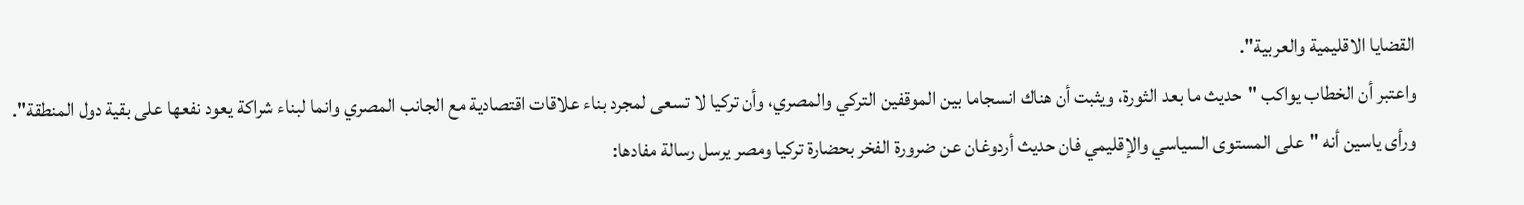القضايا الاقليمية والعربية".
واعتبر أن الخطاب يواكب "حديث ما بعد الثورة، ويثبت أن هناك انسجاما بين الموقفين التركي والمصري، وأن تركيا لا تسعى لمجرد بناء علاقات اقتصادية مع الجانب المصري وانما لبناء شراكة يعود نفعها على بقية دول المنطقة".
ورأى ياسين أنه "على المستوى السياسي والإقليمي فان حديث أردوغان عن ضرورة الفخر بحضارة تركيا ومصر يرسل رسالة مفادها: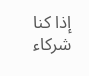إذا كنا شركاء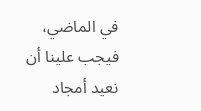في الماضي، فيجب علينا أن نعيد أمجاد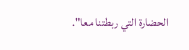الحضارة التي ربطتنا معا".